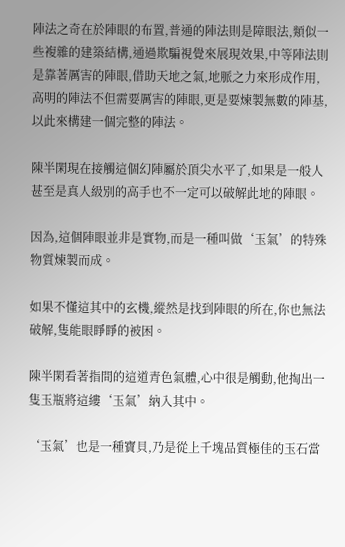陣法之奇在於陣眼的布置,普通的陣法則是障眼法,類似一些複雜的建築結構,通過欺騙視覺來展現效果,中等陣法則是靠著厲害的陣眼,借助天地之氣,地脈之力來形成作用,高明的陣法不但需要厲害的陣眼,更是要煉製無數的陣基,以此來構建一個完整的陣法。

陳半閑現在接觸這個幻陣屬於頂尖水平了,如果是一般人甚至是真人級別的高手也不一定可以破解此地的陣眼。

因為,這個陣眼並非是實物,而是一種叫做‘玉氣’的特殊物質煉製而成。

如果不懂這其中的玄機,縱然是找到陣眼的所在,你也無法破解,隻能眼睜睜的被困。

陳半閑看著指間的這道青色氣體,心中很是觸動,他掏出一隻玉瓶將這縷‘玉氣’納入其中。

‘玉氣’也是一種寶貝,乃是從上千塊品質極佳的玉石當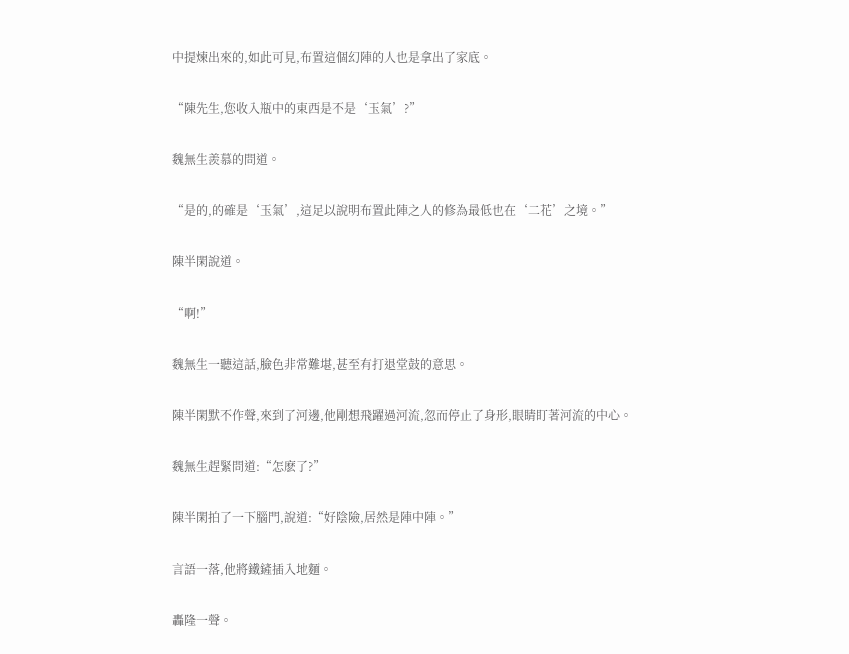中提煉出來的,如此可見,布置這個幻陣的人也是拿出了家底。

“陳先生,您收入瓶中的東西是不是‘玉氣’?”

魏無生羨慕的問道。

“是的,的確是‘玉氣’,這足以說明布置此陣之人的修為最低也在‘二花’之境。”

陳半閑說道。

“啊!”

魏無生一聽這話,臉色非常難堪,甚至有打退堂鼓的意思。

陳半閑默不作聲,來到了河邊,他剛想飛躍過河流,忽而停止了身形,眼睛盯著河流的中心。

魏無生趕緊問道:“怎麽了?”

陳半閑拍了一下腦門,說道:“好陰險,居然是陣中陣。”

言語一落,他將鐵鏟插入地麵。

轟隆一聲。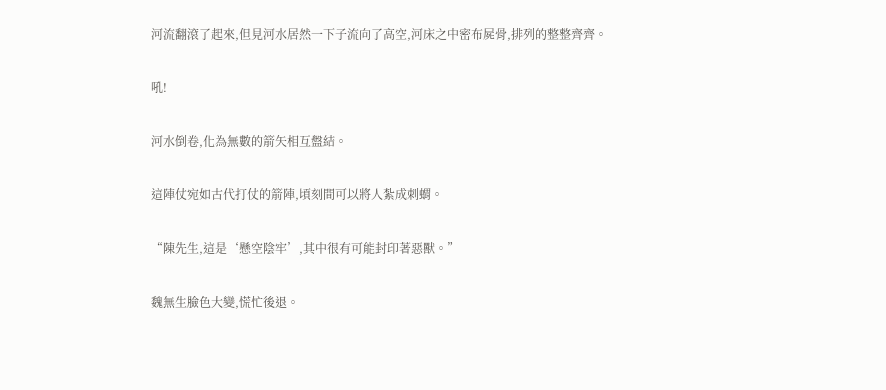河流翻滾了起來,但見河水居然一下子流向了高空,河床之中密布屍骨,排列的整整齊齊。

吼!

河水倒卷,化為無數的箭矢相互盤結。

這陣仗宛如古代打仗的箭陣,頃刻間可以將人紮成刺蝟。

“陳先生,這是‘懸空陰牢’,其中很有可能封印著惡獸。”

魏無生臉色大變,慌忙後退。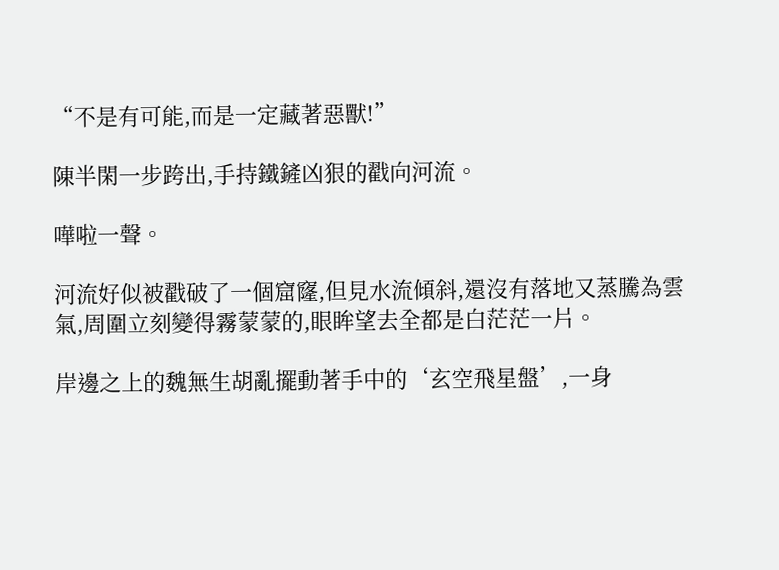“不是有可能,而是一定藏著惡獸!”

陳半閑一步跨出,手持鐵鏟凶狠的戳向河流。

嘩啦一聲。

河流好似被戳破了一個窟窿,但見水流傾斜,還沒有落地又蒸騰為雲氣,周圍立刻變得霧蒙蒙的,眼眸望去全都是白茫茫一片。

岸邊之上的魏無生胡亂擺動著手中的‘玄空飛星盤’,一身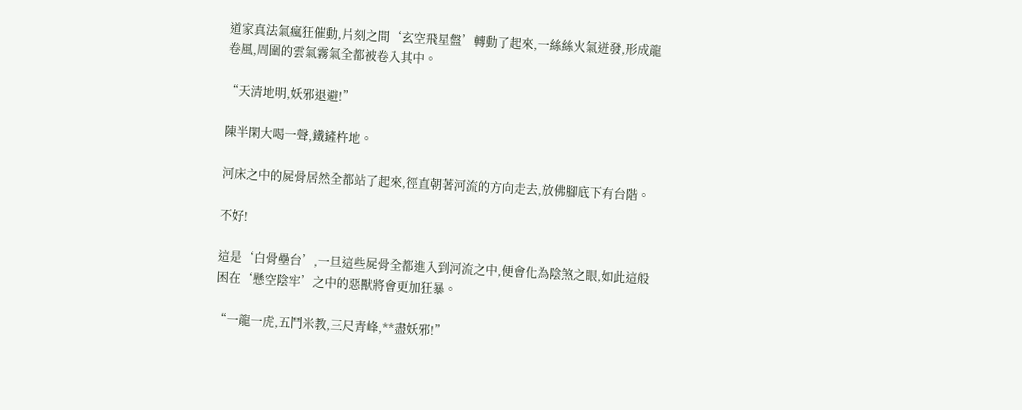道家真法氣瘋狂催動,片刻之間‘玄空飛星盤’轉動了起來,一絲絲火氣迸發,形成龍卷風,周圍的雲氣霧氣全都被卷入其中。

“天清地明,妖邪退避!”

陳半閑大喝一聲,鐵鏟杵地。

河床之中的屍骨居然全都站了起來,徑直朝著河流的方向走去,放佛腳底下有台階。

不好!

這是‘白骨壘台’,一旦這些屍骨全都進入到河流之中,便會化為陰煞之眼,如此這般困在‘懸空陰牢’之中的惡獸將會更加狂暴。

“一龍一虎,五鬥米教,三尺青峰,**盡妖邪!”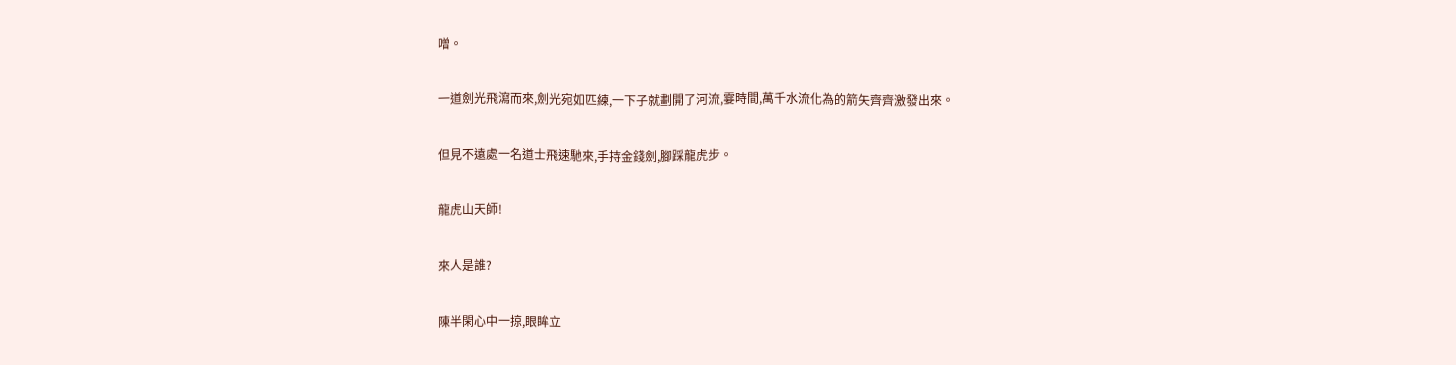噌。

一道劍光飛瀉而來,劍光宛如匹練,一下子就劃開了河流,霎時間,萬千水流化為的箭矢齊齊激發出來。

但見不遠處一名道士飛速馳來,手持金錢劍,腳踩龍虎步。

龍虎山天師!

來人是誰?

陳半閑心中一掠,眼眸立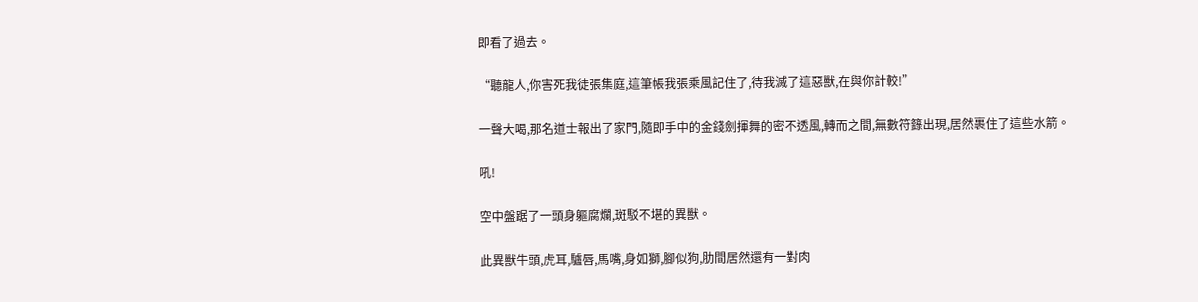即看了過去。

“聽龍人,你害死我徒張集庭,這筆帳我張乘風記住了,待我滅了這惡獸,在與你計較!”

一聲大喝,那名道士報出了家門,隨即手中的金錢劍揮舞的密不透風,轉而之間,無數符籙出現,居然裹住了這些水箭。

吼!

空中盤踞了一頭身軀腐爛,斑駁不堪的異獸。

此異獸牛頭,虎耳,驢唇,馬嘴,身如獅,腳似狗,肋間居然還有一對肉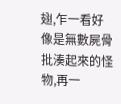翅,乍一看好像是無數屍骨批湊起來的怪物,再一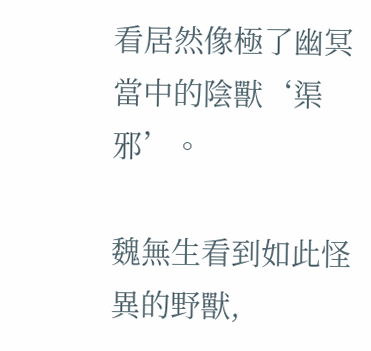看居然像極了幽冥當中的陰獸‘渠邪’。

魏無生看到如此怪異的野獸,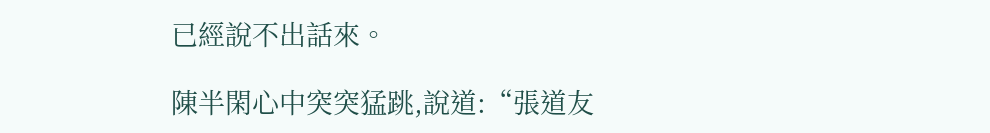已經說不出話來。

陳半閑心中突突猛跳,說道:“張道友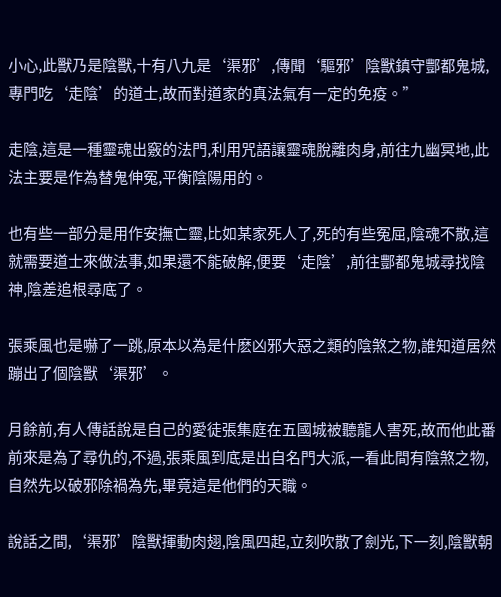小心,此獸乃是陰獸,十有八九是‘渠邪’,傳聞‘驅邪’陰獸鎮守酆都鬼城,專門吃‘走陰’的道士,故而對道家的真法氣有一定的免疫。”

走陰,這是一種靈魂出竅的法門,利用咒語讓靈魂脫離肉身,前往九幽冥地,此法主要是作為替鬼伸冤,平衡陰陽用的。

也有些一部分是用作安撫亡靈,比如某家死人了,死的有些冤屈,陰魂不散,這就需要道士來做法事,如果還不能破解,便要‘走陰’,前往酆都鬼城尋找陰神,陰差追根尋底了。

張乘風也是嚇了一跳,原本以為是什麽凶邪大惡之類的陰煞之物,誰知道居然蹦出了個陰獸‘渠邪’。

月餘前,有人傳話說是自己的愛徒張集庭在五國城被聽龍人害死,故而他此番前來是為了尋仇的,不過,張乘風到底是出自名門大派,一看此間有陰煞之物,自然先以破邪除禍為先,畢竟這是他們的天職。

說話之間,‘渠邪’陰獸揮動肉翅,陰風四起,立刻吹散了劍光,下一刻,陰獸朝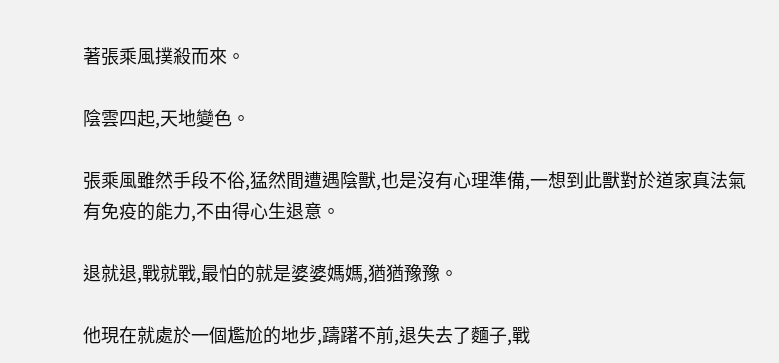著張乘風撲殺而來。

陰雲四起,天地變色。

張乘風雖然手段不俗,猛然間遭遇陰獸,也是沒有心理準備,一想到此獸對於道家真法氣有免疫的能力,不由得心生退意。

退就退,戰就戰,最怕的就是婆婆媽媽,猶猶豫豫。

他現在就處於一個尷尬的地步,躊躇不前,退失去了麵子,戰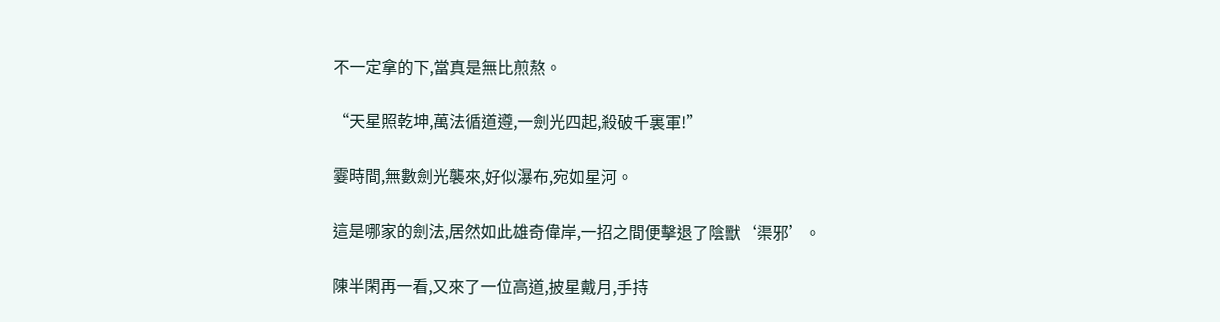不一定拿的下,當真是無比煎熬。

“天星照乾坤,萬法循道遵,一劍光四起,殺破千裏軍!”

霎時間,無數劍光襲來,好似瀑布,宛如星河。

這是哪家的劍法,居然如此雄奇偉岸,一招之間便擊退了陰獸‘渠邪’。

陳半閑再一看,又來了一位高道,披星戴月,手持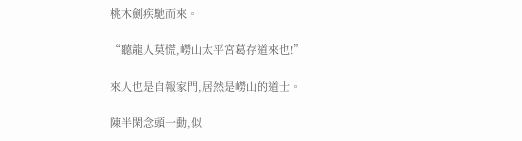桃木劍疾馳而來。

“聽龍人莫慌,嶗山太平宮葛存道來也!”

來人也是自報家門,居然是嶗山的道士。

陳半閑念頭一動,似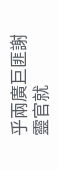乎兩廣巨匪謝靈官就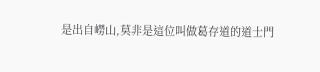是出自嶗山,莫非是這位叫做葛存道的道士門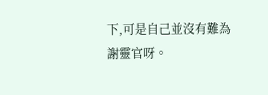下,可是自己並沒有難為謝靈官呀。